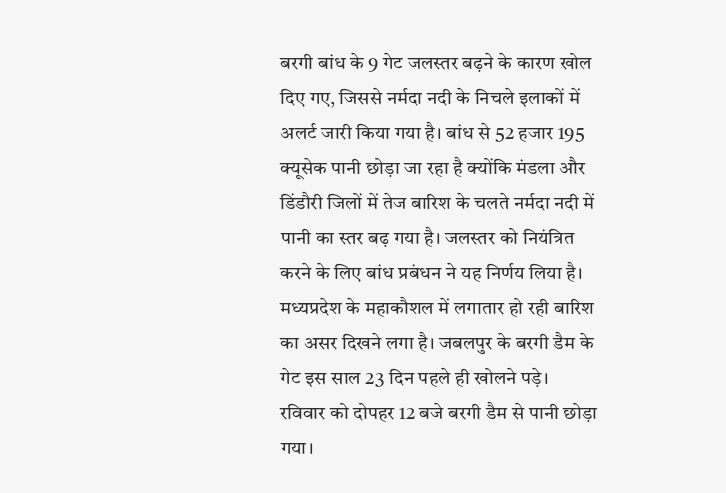बरगी बांध के 9 गेट जलस्तर बढ़ने के कारण खोल दिए गए, जिससे नर्मदा नदी के निचले इलाकों में अलर्ट जारी किया गया है। बांध से 52 हजार 195 क्यूसेक पानी छोड़ा जा रहा है क्योंकि मंडला और डिंडौरी जिलों में तेज बारिश के चलते नर्मदा नदी में पानी का स्तर बढ़ गया है। जलस्तर को नियंत्रित करने के लिए बांध प्रबंधन ने यह निर्णय लिया है।
मध्यप्रदेश के महाकौशल में लगातार हो रही बारिश का असर दिखने लगा है। जबलपुर के बरगी डैम के गेट इस साल 23 दिन पहले ही खोलने पड़े। रविवार को दोपहर 12 बजे बरगी डैम से पानी छोड़ा गया।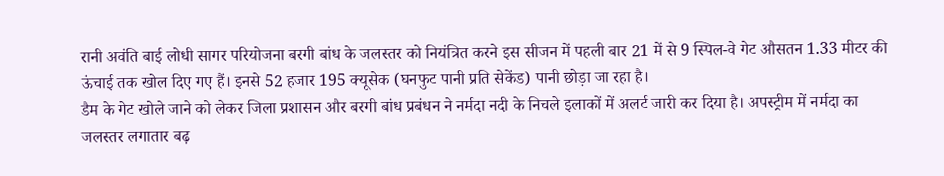रानी अवंति बाई लोधी सागर परियोजना बरगी बांध के जलस्तर को नियंत्रित करने इस सीजन में पहली बार 21 में से 9 स्पिल-वे गेट औसतन 1.33 मीटर की ऊंचाई तक खोल दिए गए हैं। इनसे 52 हजार 195 क्यूसेक (घनफुट पानी प्रति सेकेंड) पानी छोड़ा जा रहा है।
डैम के गेट खोले जाने को लेकर जिला प्रशासन और बरगी बांध प्रबंधन ने नर्मदा नदी के निचले इलाकों में अलर्ट जारी कर दिया है। अपस्ट्रीम में नर्मदा का जलस्तर लगातार बढ़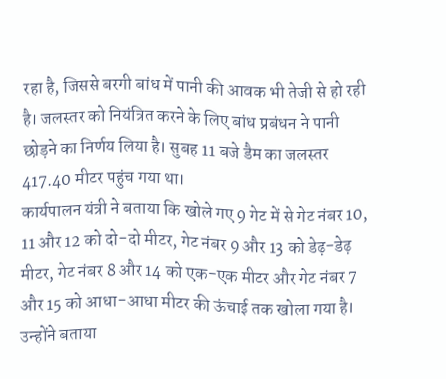रहा है, जिससे बरगी बांध में पानी की आवक भी तेजी से हो रही है। जलस्तर को नियंत्रित करने के लिए बांध प्रबंधन ने पानी छोड़ने का निर्णय लिया है। सुबह 11 बजे डैम का जलस्तर 417.40 मीटर पहुंच गया था।
कार्यपालन यंत्री ने बताया कि खोले गए 9 गेट में से गेट नंबर 10, 11 और 12 को दो-दो मीटर, गेट नंबर 9 और 13 को डेढ़-डेढ़ मीटर, गेट नंबर 8 और 14 को एक-एक मीटर और गेट नंबर 7 और 15 को आधा-आधा मीटर की ऊंचाई तक खोला गया है। उन्होंने बताया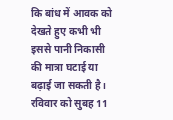कि बांध में आवक को देखते हुए कभी भी इससे पानी निकासी की मात्रा घटाई या बढ़ाई जा सकती है। रविवार को सुबह 11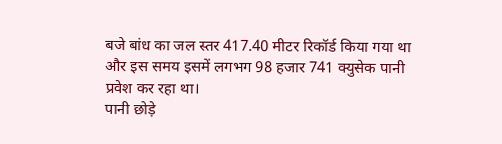बजे बांध का जल स्तर 417.40 मीटर रिकॉर्ड किया गया था और इस समय इसमें लगभग 98 हजार 741 क्युसेक पानी प्रवेश कर रहा था।
पानी छोड़े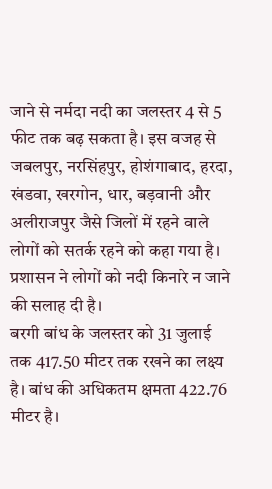जाने से नर्मदा नदी का जलस्तर 4 से 5 फीट तक बढ़ सकता है। इस वजह से जबलपुर, नरसिंहपुर, होशंगाबाद, हरदा, खंडवा, खरगोन, धार, बड़वानी और अलीराजपुर जैसे जिलों में रहने वाले लोगों को सतर्क रहने को कहा गया है। प्रशासन ने लोगों को नदी किनारे न जाने की सलाह दी है।
बरगी बांध के जलस्तर को 31 जुलाई तक 417.50 मीटर तक रखने का लक्ष्य है। बांध की अधिकतम क्षमता 422.76 मीटर है।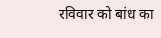रविवार को बांध का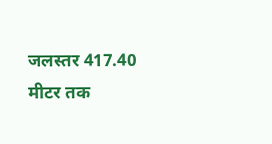जलस्तर 417.40 मीटर तक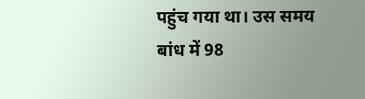पहुंच गया था। उस समय बांध में 98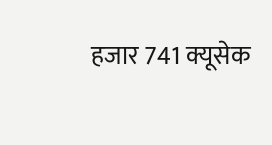हजार 741 क्यूसेक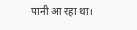पानी आ रहा था।